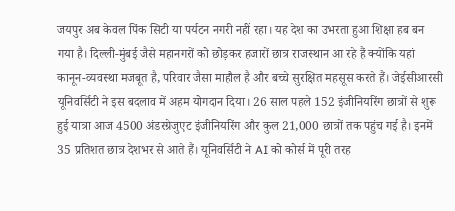जयपुर अब केवल पिंक सिटी या पर्यटन नगरी नहीं रहा। यह देश का उभरता हुआ शिक्षा हब बन गया है। दिल्ली-मुंबई जैसे महानगरों को छोड़कर हजारों छात्र राजस्थान आ रहे हैं क्योंकि यहां कानून-व्यवस्था मजबूत है, परिवार जैसा माहौल है और बच्चे सुरक्षित महसूस करते हैं। जेईसीआरसी यूनिवर्सिटी ने इस बदलाव में अहम योगदान दिया। 26 साल पहले 152 इंजीनियरिंग छात्रों से शुरू हुई यात्रा आज 4500 अंडरग्रेजुएट इंजीनियरिंग और कुल 21,000 छात्रों तक पहुंच गई है। इनमें 35 प्रतिशत छात्र देशभर से आते हैं। यूनिवर्सिटी ने AI को कोर्स में पूरी तरह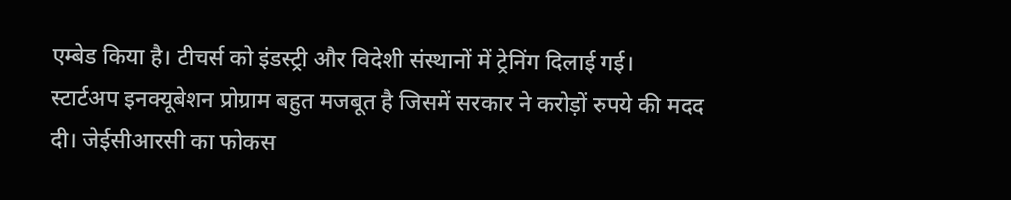एम्बेड किया है। टीचर्स को इंडस्ट्री और विदेशी संस्थानों में ट्रेनिंग दिलाई गई। स्टार्टअप इनक्यूबेशन प्रोग्राम बहुत मजबूत है जिसमें सरकार ने करोड़ों रुपये की मदद दी। जेईसीआरसी का फोकस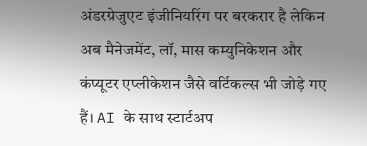अंडरग्रेजुएट इंजीनियरिंग पर बरकरार है लेकिन अब मैनेजमेंट, लॉ, मास कम्युनिकेशन और कंप्यूटर एप्लीकेशन जैसे वर्टिकल्स भी जोड़े गए हैं। AI के साथ स्टार्टअप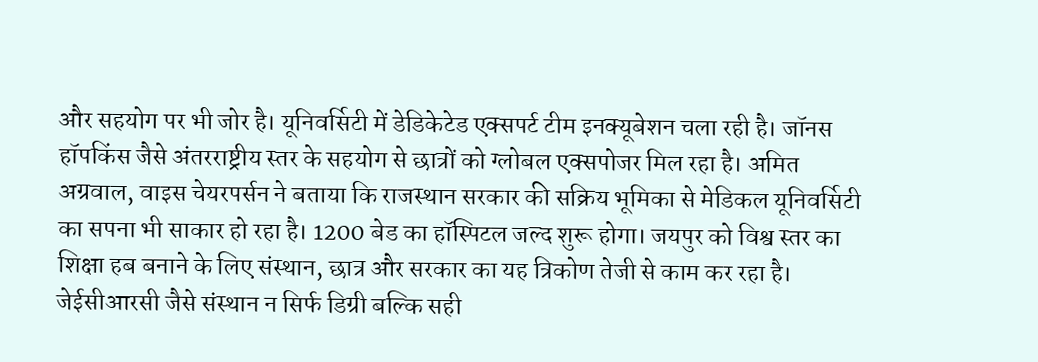और सहयोग पर भी जोर है। यूनिवर्सिटी में डेडिकेटेड एक्सपर्ट टीम इनक्यूबेशन चला रही है। जॉनस हॉपकिंस जैसे अंतरराष्ट्रीय स्तर के सहयोग से छात्रों को ग्लोबल एक्सपोजर मिल रहा है। अमित अग्रवाल, वाइस चेयरपर्सन ने बताया कि राजस्थान सरकार की सक्रिय भूमिका से मेडिकल यूनिवर्सिटी का सपना भी साकार हो रहा है। 1200 बेड का हॉस्पिटल जल्द शुरू होगा। जयपुर को विश्व स्तर का शिक्षा हब बनाने के लिए संस्थान, छात्र और सरकार का यह त्रिकोण तेजी से काम कर रहा है। जेईसीआरसी जैसे संस्थान न सिर्फ डिग्री बल्कि सही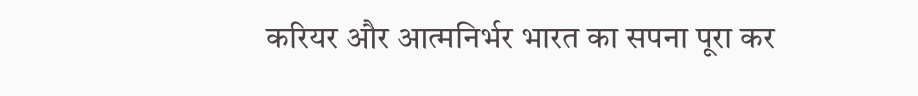करियर और आत्मनिर्भर भारत का सपना पूरा कर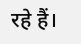रहे हैं।